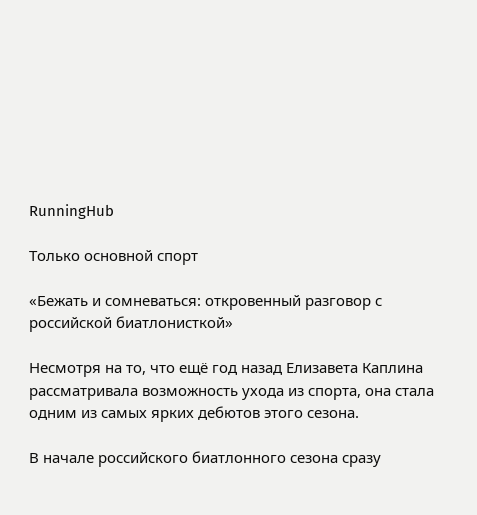RunningHub

Только основной спорт

«Бежать и сомневаться: откровенный разговор с российской биатлонисткой»

Несмотря на то, что ещё год назад Елизавета Каплина рассматривала возможность ухода из спорта, она стала одним из самых ярких дебютов этого сезона.

В начале российского биатлонного сезона сразу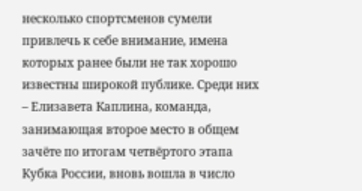несколько спортсменов сумели привлечь к себе внимание, имена которых ранее были не так хорошо известны широкой публике. Среди них – Елизавета Каплина, команда, занимающая второе место в общем зачёте по итогам четвёртого этапа Кубка России, вновь вошла в число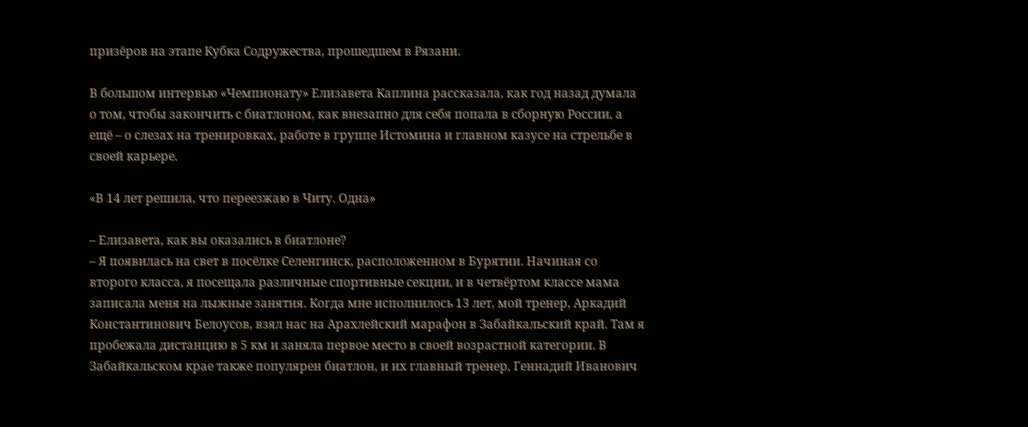призёров на этапе Кубка Содружества, прошедшем в Рязани.

В большом интервью «Чемпионату» Елизавета Каплина рассказала, как год назад думала о том, чтобы закончить с биатлоном, как внезапно для себя попала в сборную России, а ещё – о слезах на тренировках, работе в группе Истомина и главном казусе на стрельбе в своей карьере.

«В 14 лет решила, что переезжаю в Читу. Одна»

– Елизавета, как вы оказались в биатлоне?
– Я появилась на свет в посёлке Селенгинск, расположенном в Бурятии. Начиная со второго класса, я посещала различные спортивные секции, и в четвёртом классе мама записала меня на лыжные занятия. Когда мне исполнилось 13 лет, мой тренер, Аркадий Константинович Белоусов, взял нас на Арахлейский марафон в Забайкальский край. Там я пробежала дистанцию в 5 км и заняла первое место в своей возрастной категории. В Забайкальском крае также популярен биатлон, и их главный тренер, Геннадий Иванович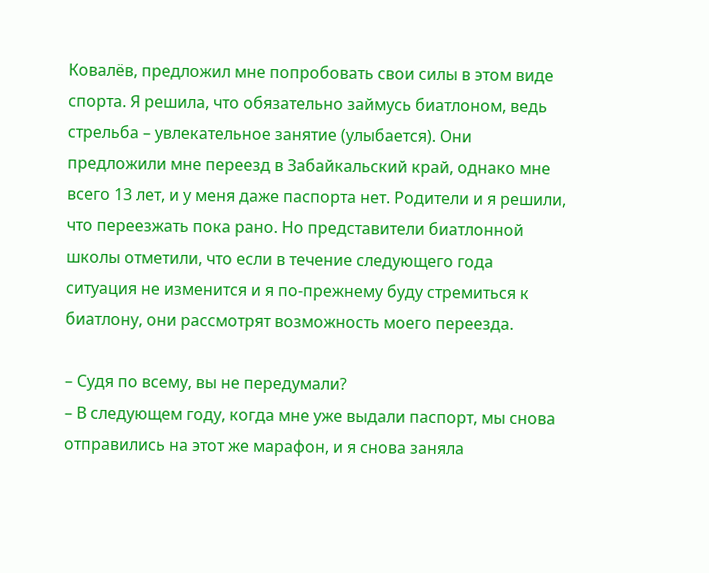Ковалёв, предложил мне попробовать свои силы в этом виде спорта. Я решила, что обязательно займусь биатлоном, ведь стрельба – увлекательное занятие (улыбается). Они предложили мне переезд в Забайкальский край, однако мне всего 13 лет, и у меня даже паспорта нет. Родители и я решили, что переезжать пока рано. Но представители биатлонной школы отметили, что если в течение следующего года ситуация не изменится и я по-прежнему буду стремиться к биатлону, они рассмотрят возможность моего переезда.

– Судя по всему, вы не передумали?
– В следующем году, когда мне уже выдали паспорт, мы снова отправились на этот же марафон, и я снова заняла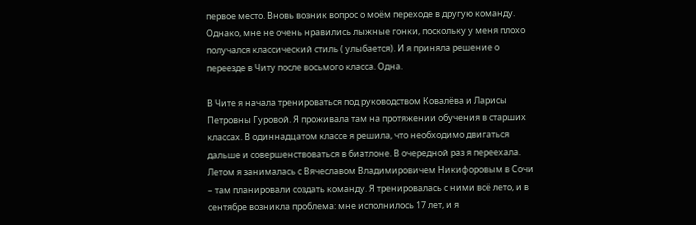первое место. Вновь возник вопрос о моём переходе в другую команду. Однако, мне не очень нравились лыжные гонки, поскольку у меня плохо получался классический стиль ( улыбается). И я приняла решение о переезде в Читу после восьмого класса. Одна.

В Чите я начала тренироваться под руководством Ковалёва и Ларисы Петровны Гуровой. Я проживала там на протяжении обучения в старших классах. В одиннадцатом классе я решила, что необходимо двигаться дальше и совершенствоваться в биатлоне. В очередной раз я переехала. Летом я занималась с Вячеславом Владимировичем Никифоровым в Сочи – там планировали создать команду. Я тренировалась с ними всё лето, и в сентябре возникла проблема: мне исполнилось 17 лет, и я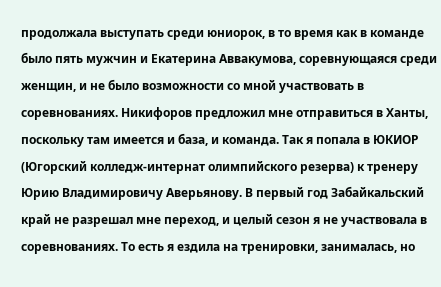продолжала выступать среди юниорок, в то время как в команде было пять мужчин и Екатерина Аввакумова, соревнующаяся среди женщин, и не было возможности со мной участвовать в соревнованиях. Никифоров предложил мне отправиться в Ханты, поскольку там имеется и база, и команда. Так я попала в ЮКИОР (Югорский колледж-интернат олимпийского резерва) к тренеру Юрию Владимировичу Аверьянову. В первый год Забайкальский край не разрешал мне переход, и целый сезон я не участвовала в соревнованиях. То есть я ездила на тренировки, занималась, но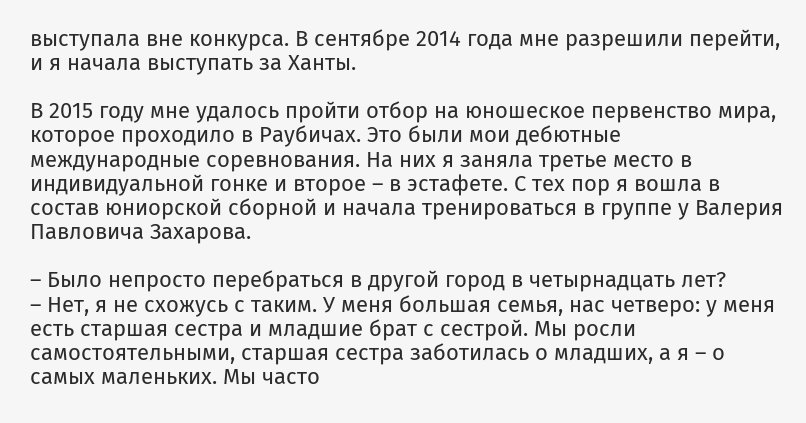выступала вне конкурса. В сентябре 2014 года мне разрешили перейти, и я начала выступать за Ханты.

В 2015 году мне удалось пройти отбор на юношеское первенство мира, которое проходило в Раубичах. Это были мои дебютные международные соревнования. На них я заняла третье место в индивидуальной гонке и второе – в эстафете. С тех пор я вошла в состав юниорской сборной и начала тренироваться в группе у Валерия Павловича Захарова.

– Было непросто перебраться в другой город в четырнадцать лет?
– Нет, я не схожусь с таким. У меня большая семья, нас четверо: у меня есть старшая сестра и младшие брат с сестрой. Мы росли самостоятельными, старшая сестра заботилась о младших, а я – о самых маленьких. Мы часто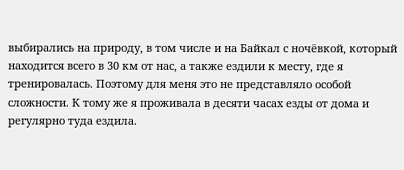выбирались на природу, в том числе и на Байкал с ночёвкой, который находится всего в 30 км от нас, а также ездили к месту, где я тренировалась. Поэтому для меня это не представляло особой сложности. К тому же я проживала в десяти часах езды от дома и регулярно туда ездила.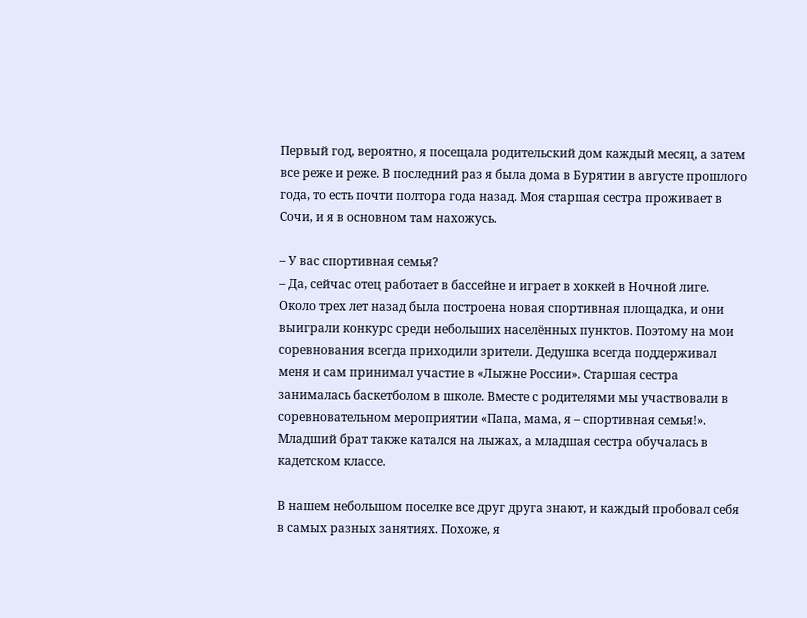Первый год, вероятно, я посещала родительский дом каждый месяц, а затем все реже и реже. В последний раз я была дома в Бурятии в августе прошлого года, то есть почти полтора года назад. Моя старшая сестра проживает в Сочи, и я в основном там нахожусь.

– У вас спортивная семья?
– Да, сейчас отец работает в бассейне и играет в хоккей в Ночной лиге. Около трех лет назад была построена новая спортивная площадка, и они выиграли конкурс среди небольших населённых пунктов. Поэтому на мои соревнования всегда приходили зрители. Дедушка всегда поддерживал меня и сам принимал участие в «Лыжне России». Старшая сестра занималась баскетболом в школе. Вместе с родителями мы участвовали в соревновательном мероприятии «Папа, мама, я – спортивная семья!». Младший брат также катался на лыжах, а младшая сестра обучалась в кадетском классе.

В нашем небольшом поселке все друг друга знают, и каждый пробовал себя в самых разных занятиях. Похоже, я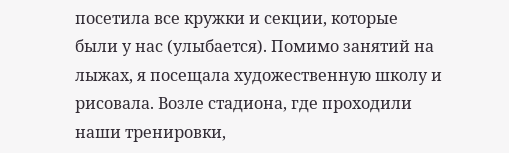посетила все кружки и секции, которые были у нас (улыбается). Помимо занятий на лыжах, я посещала художественную школу и рисовала. Возле стадиона, где проходили наши тренировки,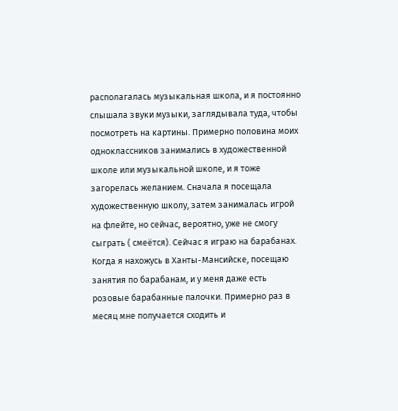располагалась музыкальная школа, и я постоянно слышала звуки музыки, заглядывала туда, чтобы посмотреть на картины. Примерно половина моих одноклассников занимались в художественной школе или музыкальной школе, и я тоже загорелась желанием. Сначала я посещала художественную школу, затем занималась игрой на флейте, но сейчас, вероятно, уже не смогу сыграть ( смеётся). Сейчас я играю на барабанах. Когда я нахожусь в Ханты-Мансийске, посещаю занятия по барабанам, и у меня даже есть розовые барабанные палочки. Примерно раз в месяц мне получается сходить и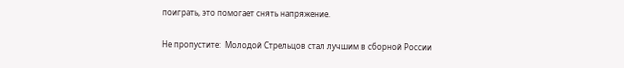поиграть, это помогает снять напряжение.

Не пропустите:  Молодой Стрельцов стал лучшим в сборной России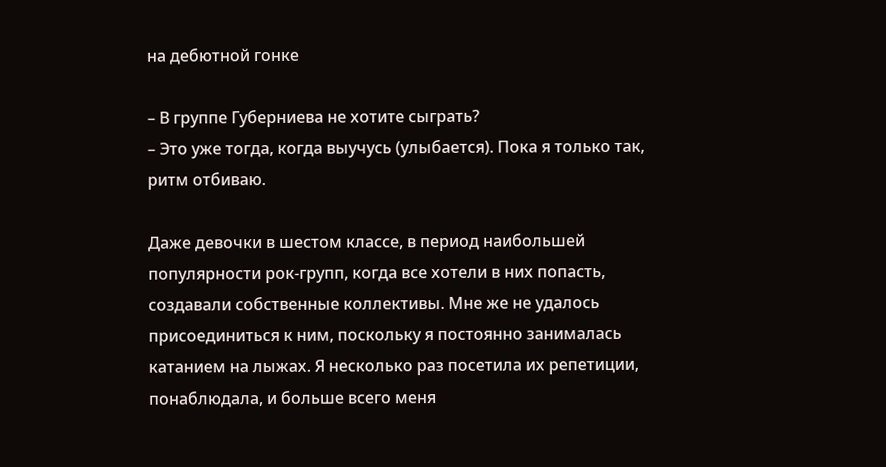на дебютной гонке

– В группе Губерниева не хотите сыграть?
– Это уже тогда, когда выучусь (улыбается). Пока я только так, ритм отбиваю.

Даже девочки в шестом классе, в период наибольшей популярности рок-групп, когда все хотели в них попасть, создавали собственные коллективы. Мне же не удалось присоединиться к ним, поскольку я постоянно занималась катанием на лыжах. Я несколько раз посетила их репетиции, понаблюдала, и больше всего меня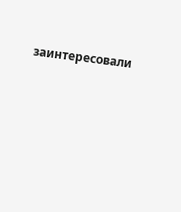заинтересовали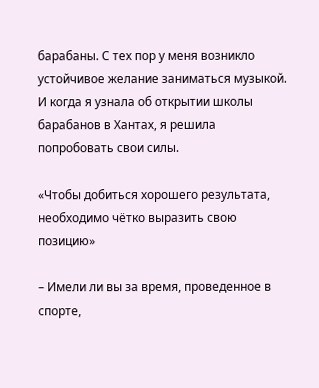барабаны. С тех пор у меня возникло устойчивое желание заниматься музыкой. И когда я узнала об открытии школы барабанов в Хантах, я решила попробовать свои силы.

«Чтобы добиться хорошего результата, необходимо чётко выразить свою позицию»

– Имели ли вы за время, проведенное в спорте,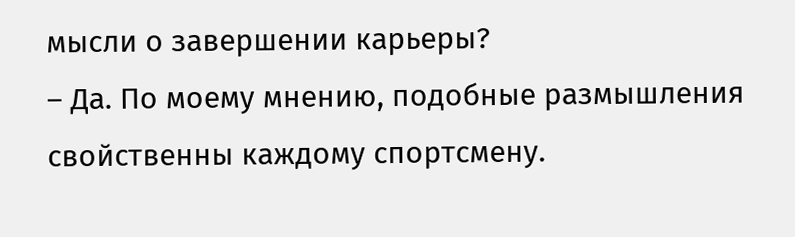мысли о завершении карьеры?
– Да. По моему мнению, подобные размышления свойственны каждому спортсмену.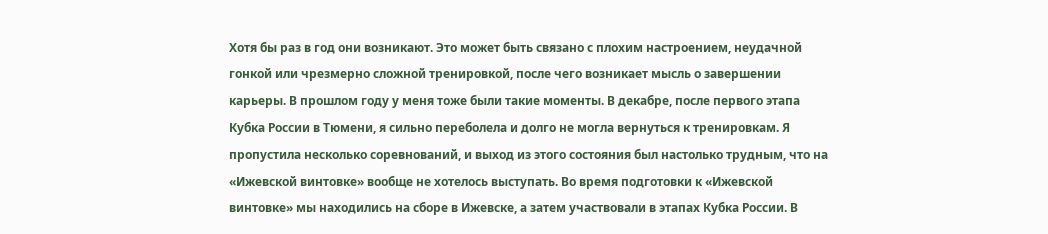Хотя бы раз в год они возникают. Это может быть связано с плохим настроением, неудачной гонкой или чрезмерно сложной тренировкой, после чего возникает мысль о завершении карьеры. В прошлом году у меня тоже были такие моменты. В декабре, после первого этапа Кубка России в Тюмени, я сильно переболела и долго не могла вернуться к тренировкам. Я пропустила несколько соревнований, и выход из этого состояния был настолько трудным, что на «Ижевской винтовке» вообще не хотелось выступать. Во время подготовки к «Ижевской винтовке» мы находились на сборе в Ижевске, а затем участвовали в этапах Кубка России. В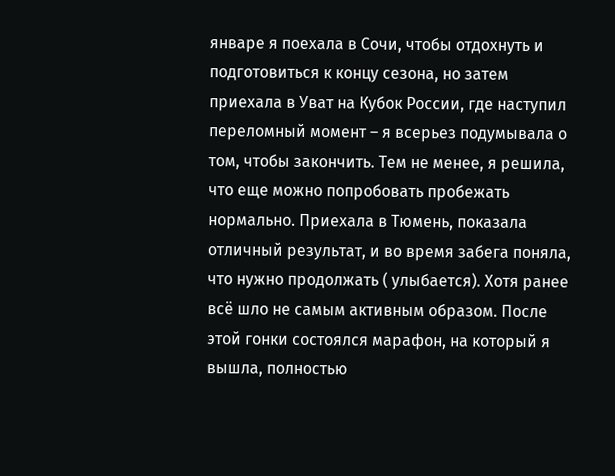январе я поехала в Сочи, чтобы отдохнуть и подготовиться к концу сезона, но затем приехала в Уват на Кубок России, где наступил переломный момент – я всерьез подумывала о том, чтобы закончить. Тем не менее, я решила, что еще можно попробовать пробежать нормально. Приехала в Тюмень, показала отличный результат, и во время забега поняла, что нужно продолжать ( улыбается). Хотя ранее всё шло не самым активным образом. После этой гонки состоялся марафон, на который я вышла, полностью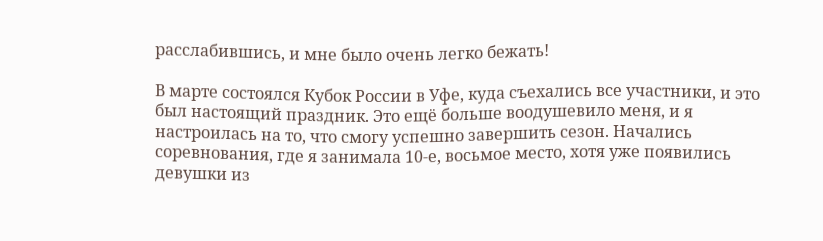расслабившись, и мне было очень легко бежать!

В марте состоялся Кубок России в Уфе, куда съехались все участники, и это был настоящий праздник. Это ещё больше воодушевило меня, и я настроилась на то, что смогу успешно завершить сезон. Начались соревнования, где я занимала 10-е, восьмое место, хотя уже появились девушки из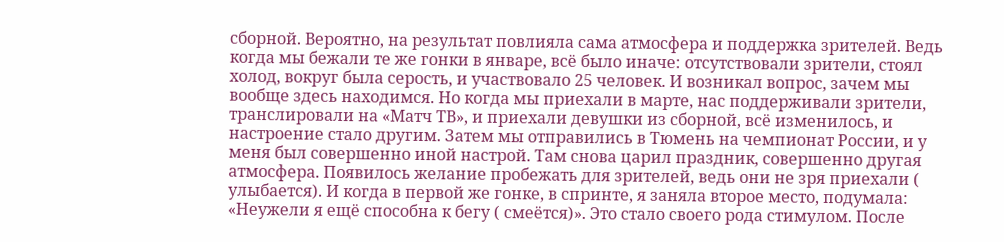сборной. Вероятно, на результат повлияла сама атмосфера и поддержка зрителей. Ведь когда мы бежали те же гонки в январе, всё было иначе: отсутствовали зрители, стоял холод, вокруг была серость, и участвовало 25 человек. И возникал вопрос, зачем мы вообще здесь находимся. Но когда мы приехали в марте, нас поддерживали зрители, транслировали на «Матч ТВ», и приехали девушки из сборной, всё изменилось, и настроение стало другим. Затем мы отправились в Тюмень на чемпионат России, и у меня был совершенно иной настрой. Там снова царил праздник, совершенно другая атмосфера. Появилось желание пробежать для зрителей, ведь они не зря приехали ( улыбается). И когда в первой же гонке, в спринте, я заняла второе место, подумала: «Неужели я ещё способна к бегу ( смеётся)». Это стало своего рода стимулом. После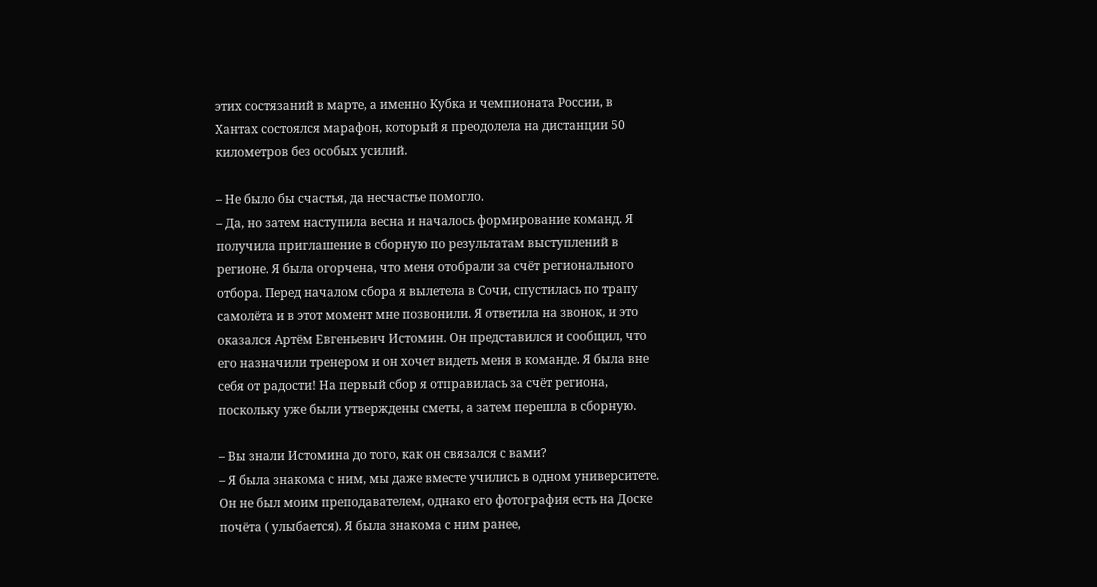этих состязаний в марте, а именно Кубка и чемпионата России, в Хантах состоялся марафон, который я преодолела на дистанции 50 километров без особых усилий.

– Не было бы счастья, да несчастье помогло.
– Да, но затем наступила весна и началось формирование команд. Я получила приглашение в сборную по результатам выступлений в регионе. Я была огорчена, что меня отобрали за счёт регионального отбора. Перед началом сбора я вылетела в Сочи, спустилась по трапу самолёта и в этот момент мне позвонили. Я ответила на звонок, и это оказался Артём Евгеньевич Истомин. Он представился и сообщил, что его назначили тренером и он хочет видеть меня в команде. Я была вне себя от радости! На первый сбор я отправилась за счёт региона, поскольку уже были утверждены сметы, а затем перешла в сборную.

– Вы знали Истомина до того, как он связался с вами?
– Я была знакома с ним, мы даже вместе учились в одном университете. Он не был моим преподавателем, однако его фотография есть на Доске почёта ( улыбается). Я была знакома с ним ранее,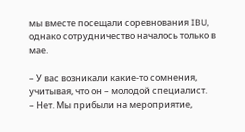мы вместе посещали соревнования IBU, однако сотрудничество началось только в мае.

– У вас возникали какие-то сомнения, учитывая, что он – молодой специалист.
– Нет. Мы прибыли на мероприятие,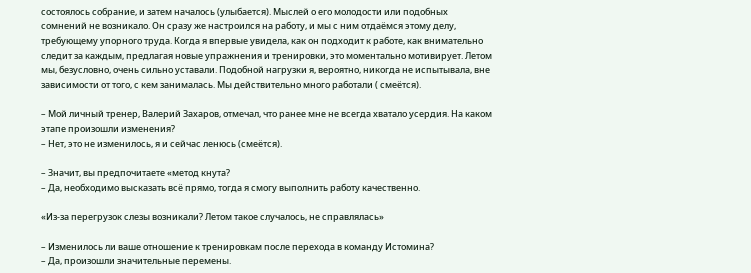состоялось собрание, и затем началось (улыбается). Мыслей о его молодости или подобных сомнений не возникало. Он сразу же настроился на работу, и мы с ним отдаёмся этому делу, требующему упорного труда. Когда я впервые увидела, как он подходит к работе, как внимательно следит за каждым, предлагая новые упражнения и тренировки, это моментально мотивирует. Летом мы, безусловно, очень сильно уставали. Подобной нагрузки я, вероятно, никогда не испытывала, вне зависимости от того, с кем занималась. Мы действительно много работали ( смеётся).

– Мой личный тренер, Валерий Захаров, отмечал, что ранее мне не всегда хватало усердия. На каком этапе произошли изменения?
– Нет, это не изменилось, я и сейчас ленюсь (смеётся).

– Значит, вы предпочитаете «метод кнута?
– Да, необходимо высказать всё прямо, тогда я смогу выполнить работу качественно.

«Из-за перегрузок слезы возникали? Летом такое случалось, не справлялась»

– Изменилось ли ваше отношение к тренировкам после перехода в команду Истомина?
– Да, произошли значительные перемены.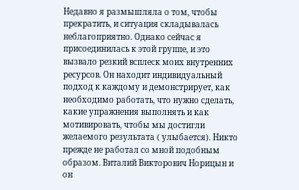Недавно я размышляла о том, чтобы прекратить, и ситуация складывалась неблагоприятно. Однако сейчас я присоединилась к этой группе, и это вызвало резкий всплеск моих внутренних ресурсов. Он находит индивидуальный подход к каждому и демонстрирует, как необходимо работать, что нужно сделать, какие упражнения выполнять и как мотивировать, чтобы мы достигли желаемого результата ( улыбается). Никто прежде не работал со мной подобным образом. Виталий Викторович Норицын и он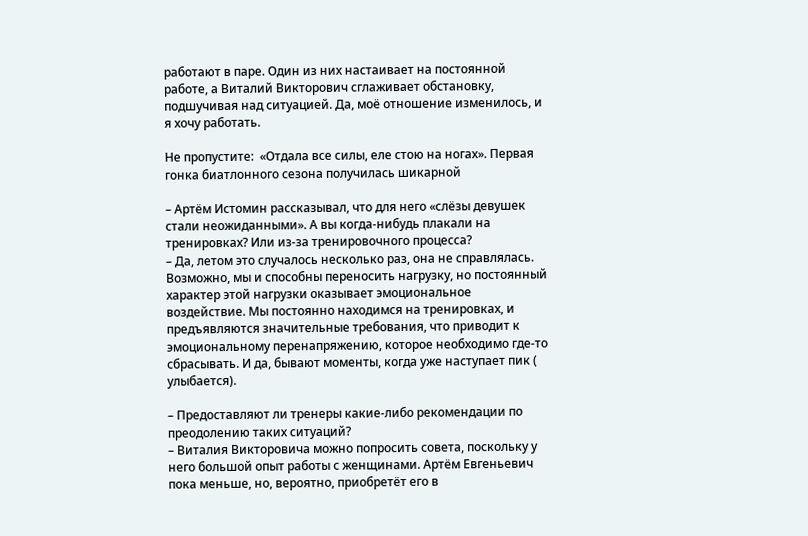работают в паре. Один из них настаивает на постоянной работе, а Виталий Викторович сглаживает обстановку, подшучивая над ситуацией. Да, моё отношение изменилось, и я хочу работать.

Не пропустите:  «Отдала все силы, еле стою на ногах». Первая гонка биатлонного сезона получилась шикарной

– Артём Истомин рассказывал, что для него «слёзы девушек стали неожиданными». А вы когда-нибудь плакали на тренировках? Или из-за тренировочного процесса?
– Да, летом это случалось несколько раз, она не справлялась. Возможно, мы и способны переносить нагрузку, но постоянный характер этой нагрузки оказывает эмоциональное воздействие. Мы постоянно находимся на тренировках, и предъявляются значительные требования, что приводит к эмоциональному перенапряжению, которое необходимо где-то сбрасывать. И да, бывают моменты, когда уже наступает пик ( улыбается).

– Предоставляют ли тренеры какие-либо рекомендации по преодолению таких ситуаций?
– Виталия Викторовича можно попросить совета, поскольку у него большой опыт работы с женщинами. Артём Евгеньевич пока меньше, но, вероятно, приобретёт его в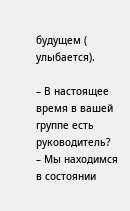будущем ( улыбается).

– В настоящее время в вашей группе есть руководитель?
– Мы находимся в состоянии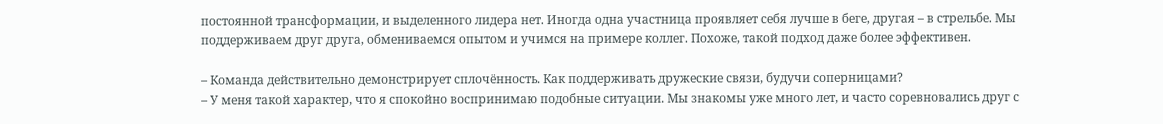постоянной трансформации, и выделенного лидера нет. Иногда одна участница проявляет себя лучше в беге, другая – в стрельбе. Мы поддерживаем друг друга, обмениваемся опытом и учимся на примере коллег. Похоже, такой подход даже более эффективен.

– Команда действительно демонстрирует сплочённость. Как поддерживать дружеские связи, будучи соперницами?
– У меня такой характер, что я спокойно воспринимаю подобные ситуации. Мы знакомы уже много лет, и часто соревновались друг с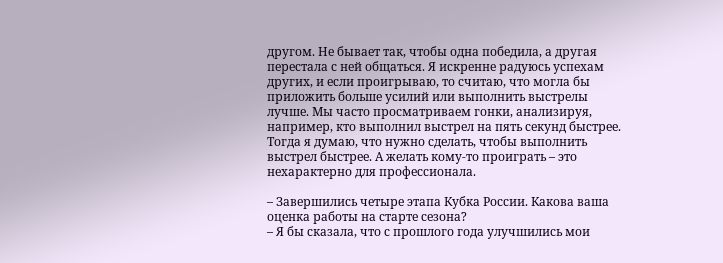другом. Не бывает так, чтобы одна победила, а другая перестала с ней общаться. Я искренне радуюсь успехам других, и если проигрываю, то считаю, что могла бы приложить больше усилий или выполнить выстрелы лучше. Мы часто просматриваем гонки, анализируя, например, кто выполнил выстрел на пять секунд быстрее. Тогда я думаю, что нужно сделать, чтобы выполнить выстрел быстрее. А желать кому-то проиграть – это нехарактерно для профессионала.

– Завершились четыре этапа Кубка России. Какова ваша оценка работы на старте сезона?
– Я бы сказала, что с прошлого года улучшились мои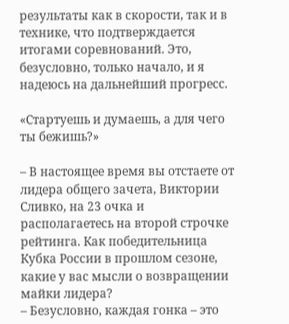результаты как в скорости, так и в технике, что подтверждается итогами соревнований. Это, безусловно, только начало, и я надеюсь на дальнейший прогресс.

«Стартуешь и думаешь, а для чего ты бежишь?»

– В настоящее время вы отстаете от лидера общего зачета, Виктории Сливко, на 23 очка и располагаетесь на второй строчке рейтинга. Как победительница Кубка России в прошлом сезоне, какие у вас мысли о возвращении майки лидера?
– Безусловно, каждая гонка – это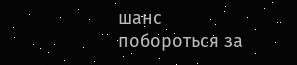шанс побороться за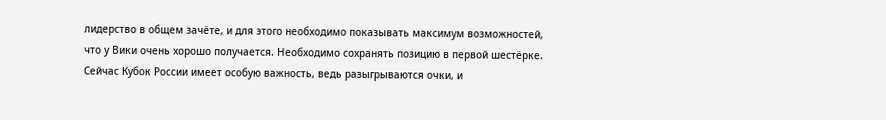лидерство в общем зачёте, и для этого необходимо показывать максимум возможностей, что у Вики очень хорошо получается. Необходимо сохранять позицию в первой шестёрке. Сейчас Кубок России имеет особую важность, ведь разыгрываются очки, и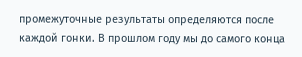промежуточные результаты определяются после каждой гонки. В прошлом году мы до самого конца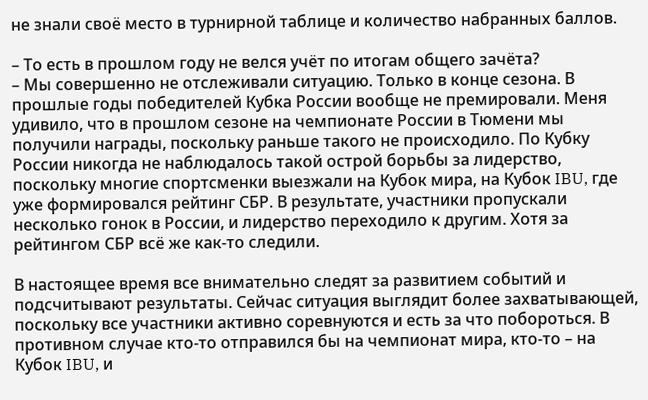не знали своё место в турнирной таблице и количество набранных баллов.

– То есть в прошлом году не велся учёт по итогам общего зачёта?
– Мы совершенно не отслеживали ситуацию. Только в конце сезона. В прошлые годы победителей Кубка России вообще не премировали. Меня удивило, что в прошлом сезоне на чемпионате России в Тюмени мы получили награды, поскольку раньше такого не происходило. По Кубку России никогда не наблюдалось такой острой борьбы за лидерство, поскольку многие спортсменки выезжали на Кубок мира, на Кубок IBU, где уже формировался рейтинг СБР. В результате, участники пропускали несколько гонок в России, и лидерство переходило к другим. Хотя за рейтингом СБР всё же как-то следили.

В настоящее время все внимательно следят за развитием событий и подсчитывают результаты. Сейчас ситуация выглядит более захватывающей, поскольку все участники активно соревнуются и есть за что побороться. В противном случае кто-то отправился бы на чемпионат мира, кто-то – на Кубок IBU, и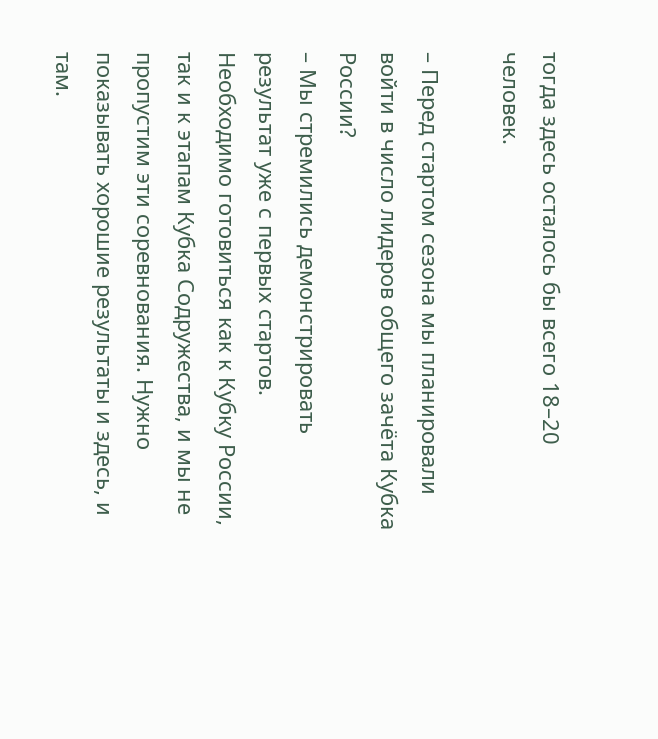тогда здесь осталось бы всего 18–20 человек.

– Перед стартом сезона мы планировали войти в число лидеров общего зачёта Кубка России?
– Мы стремились демонстрировать результат уже с первых стартов. Необходимо готовиться как к Кубку России, так и к этапам Кубка Содружества, и мы не пропустим эти соревнования. Нужно показывать хорошие результаты и здесь, и там.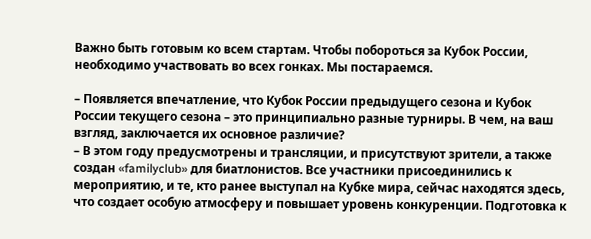Важно быть готовым ко всем стартам. Чтобы побороться за Кубок России, необходимо участвовать во всех гонках. Мы постараемся.

– Появляется впечатление, что Кубок России предыдущего сезона и Кубок России текущего сезона – это принципиально разные турниры. В чем, на ваш взгляд, заключается их основное различие?
– В этом году предусмотрены и трансляции, и присутствуют зрители, а также создан «familyclub» для биатлонистов. Все участники присоединились к мероприятию, и те, кто ранее выступал на Кубке мира, сейчас находятся здесь, что создает особую атмосферу и повышает уровень конкуренции. Подготовка к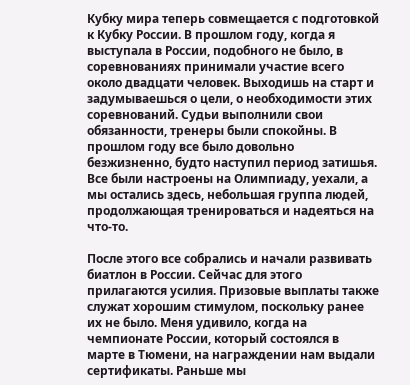Кубку мира теперь совмещается с подготовкой к Кубку России. В прошлом году, когда я выступала в России, подобного не было, в соревнованиях принимали участие всего около двадцати человек. Выходишь на старт и задумываешься о цели, о необходимости этих соревнований. Судьи выполнили свои обязанности, тренеры были спокойны. В прошлом году все было довольно безжизненно, будто наступил период затишья. Все были настроены на Олимпиаду, уехали, а мы остались здесь, небольшая группа людей, продолжающая тренироваться и надеяться на что-то.

После этого все собрались и начали развивать биатлон в России. Сейчас для этого прилагаются усилия. Призовые выплаты также служат хорошим стимулом, поскольку ранее их не было. Меня удивило, когда на чемпионате России, который состоялся в марте в Тюмени, на награждении нам выдали сертификаты. Раньше мы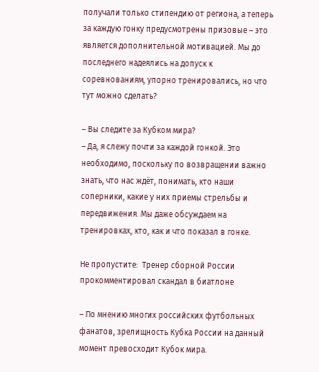получали только стипендию от региона, а теперь за каждую гонку предусмотрены призовые – это является дополнительной мотивацией. Мы до последнего надеялись на допуск к соревнованиям, упорно тренировались, но что тут можно сделать?

– Вы следите за Кубком мира?
– Да, я слежу почти за каждой гонкой. Это необходимо, поскольку по возвращении важно знать, что нас ждёт, понимать, кто наши соперники, какие у них приемы стрельбы и передвижения. Мы даже обсуждаем на тренировках, кто, как и что показал в гонке.

Не пропустите:  Тренер сборной России прокомментировал скандал в биатлоне

– По мнению многих российских футбольных фанатов, зрелищность Кубка России на данный момент превосходит Кубок мира.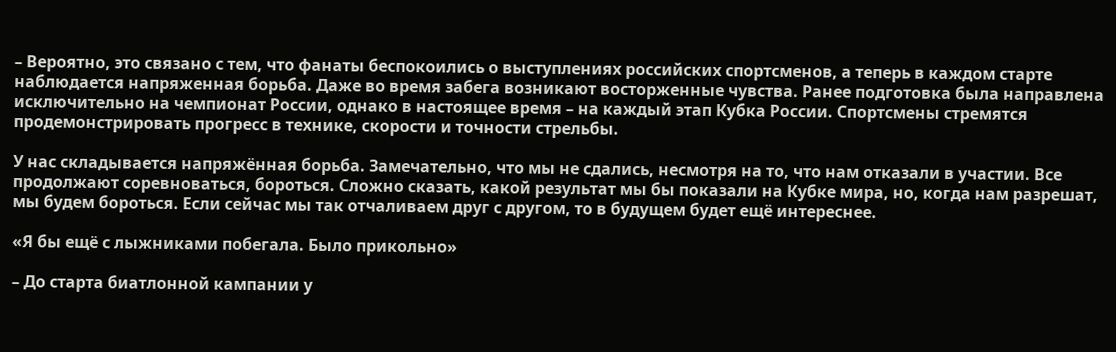– Вероятно, это связано с тем, что фанаты беспокоились о выступлениях российских спортсменов, а теперь в каждом старте наблюдается напряженная борьба. Даже во время забега возникают восторженные чувства. Ранее подготовка была направлена исключительно на чемпионат России, однако в настоящее время – на каждый этап Кубка России. Спортсмены стремятся продемонстрировать прогресс в технике, скорости и точности стрельбы.

У нас складывается напряжённая борьба. Замечательно, что мы не сдались, несмотря на то, что нам отказали в участии. Все продолжают соревноваться, бороться. Сложно сказать, какой результат мы бы показали на Кубке мира, но, когда нам разрешат, мы будем бороться. Если сейчас мы так отчаливаем друг с другом, то в будущем будет ещё интереснее.

«Я бы ещё с лыжниками побегала. Было прикольно»

– До старта биатлонной кампании у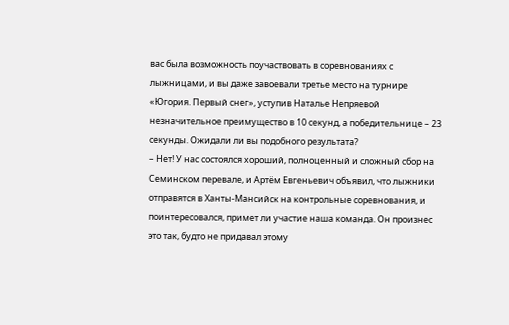вас была возможность поучаствовать в соревнованиях с лыжницами, и вы даже завоевали третье место на турнире «Югория. Первый снег», уступив Наталье Непряевой незначительное преимущество в 10 секунд, а победительнице – 23 секунды. Ожидали ли вы подобного результата?
– Нет! У нас состоялся хороший, полноценный и сложный сбор на Семинском перевале, и Артём Евгеньевич объявил, что лыжники отправятся в Ханты-Мансийск на контрольные соревнования, и поинтересовался, примет ли участие наша команда. Он произнес это так, будто не придавал этому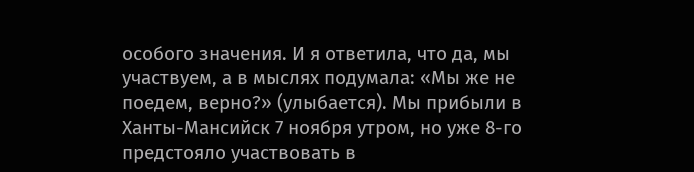особого значения. И я ответила, что да, мы участвуем, а в мыслях подумала: «Мы же не поедем, верно?» (улыбается). Мы прибыли в Ханты-Мансийск 7 ноября утром, но уже 8-го предстояло участвовать в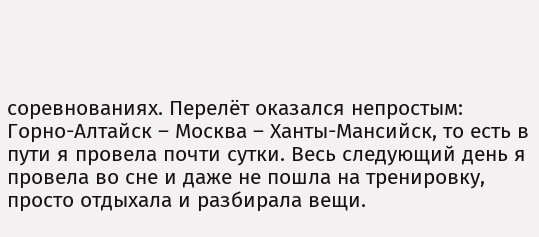соревнованиях. Перелёт оказался непростым: Горно-Алтайск – Москва – Ханты-Мансийск, то есть в пути я провела почти сутки. Весь следующий день я провела во сне и даже не пошла на тренировку, просто отдыхала и разбирала вещи.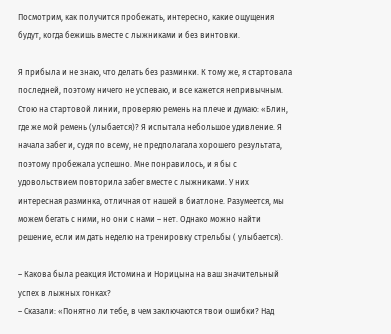Посмотрим, как получится пробежать, интересно, какие ощущения будут, когда бежишь вместе с лыжниками и без винтовки.

Я прибыла и не знаю, что делать без разминки. К тому же, я стартовала последней, поэтому ничего не успеваю, и все кажется непривычным. Стою на стартовой линии, проверяю ремень на плече и думаю: «Блин, где же мой ремень (улыбается)? Я испытала небольшое удивление. Я начала забег и, судя по всему, не предполагала хорошего результата, поэтому пробежала успешно. Мне понравилось, и я бы с удовольствием повторила забег вместе с лыжниками. У них интересная разминка, отличная от нашей в биатлоне. Разумеется, мы можем бегать с ними, но они с нами – нет. Однако можно найти решение, если им дать неделю на тренировку стрельбы ( улыбается).

– Какова была реакция Истомина и Норицына на ваш значительный успех в лыжных гонках?
– Сказали: «Понятно ли тебе, в чем заключаются твои ошибки? Над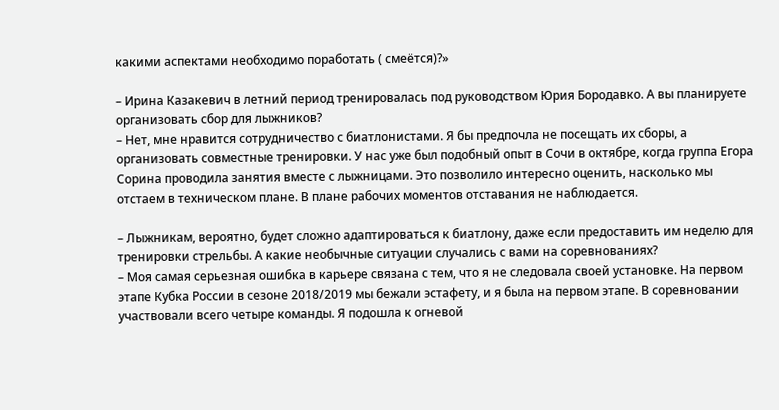какими аспектами необходимо поработать ( смеётся)?»

– Ирина Казакевич в летний период тренировалась под руководством Юрия Бородавко. А вы планируете организовать сбор для лыжников?
– Нет, мне нравится сотрудничество с биатлонистами. Я бы предпочла не посещать их сборы, а организовать совместные тренировки. У нас уже был подобный опыт в Сочи в октябре, когда группа Егора Сорина проводила занятия вместе с лыжницами. Это позволило интересно оценить, насколько мы отстаем в техническом плане. В плане рабочих моментов отставания не наблюдается.

– Лыжникам, вероятно, будет сложно адаптироваться к биатлону, даже если предоставить им неделю для тренировки стрельбы. А какие необычные ситуации случались с вами на соревнованиях?
– Моя самая серьезная ошибка в карьере связана с тем, что я не следовала своей установке. На первом этапе Кубка России в сезоне 2018/2019 мы бежали эстафету, и я была на первом этапе. В соревновании участвовали всего четыре команды. Я подошла к огневой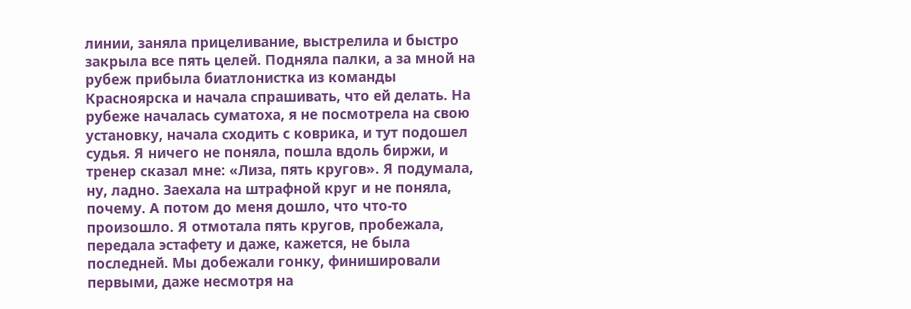линии, заняла прицеливание, выстрелила и быстро закрыла все пять целей. Подняла палки, а за мной на рубеж прибыла биатлонистка из команды Красноярска и начала спрашивать, что ей делать. На рубеже началась суматоха, я не посмотрела на свою установку, начала сходить с коврика, и тут подошел судья. Я ничего не поняла, пошла вдоль биржи, и тренер сказал мне: «Лиза, пять кругов». Я подумала, ну, ладно. Заехала на штрафной круг и не поняла, почему. А потом до меня дошло, что что-то произошло. Я отмотала пять кругов, пробежала, передала эстафету и даже, кажется, не была последней. Мы добежали гонку, финишировали первыми, даже несмотря на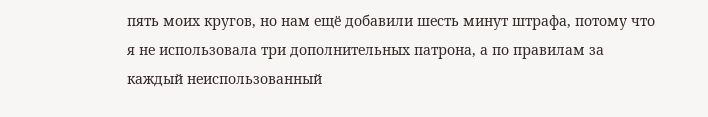пять моих кругов, но нам ещё добавили шесть минут штрафа, потому что я не использовала три дополнительных патрона, а по правилам за каждый неиспользованный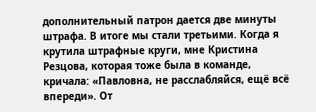дополнительный патрон дается две минуты штрафа. В итоге мы стали третьими. Когда я крутила штрафные круги, мне Кристина Резцова, которая тоже была в команде, кричала: «Павловна, не расслабляйся, ещё всё впереди». От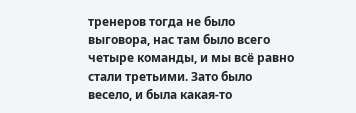тренеров тогда не было выговора, нас там было всего четыре команды, и мы всё равно стали третьими. Зато было весело, и была какая-то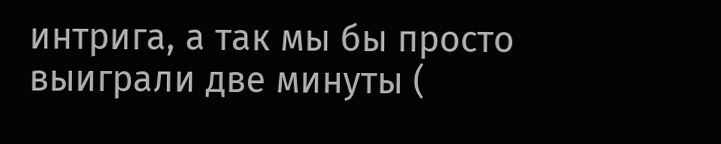интрига, а так мы бы просто выиграли две минуты (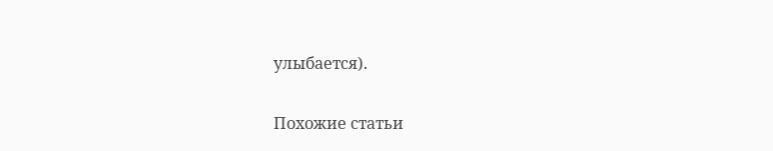улыбается).

Похожие статьи